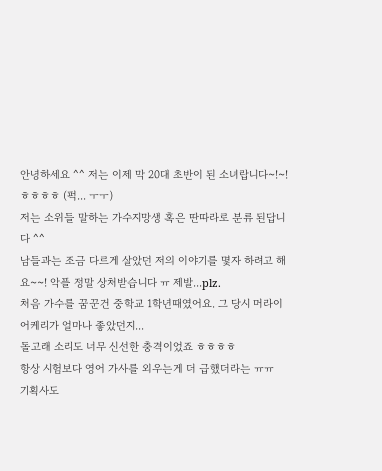안녕하세요 ^^ 저는 이제 막 20대 초반이 된 소녀랍니다~!~!ㅎㅎㅎㅎ (퍽... ㅜㅜ)
저는 소위들 말하는 가수지망생 혹은 딴따라로 분류 된답니다 ^^
남들과는 조금 다르게 살았던 저의 이야기를 몇자 하려고 해요~~! 악플 정말 상처받습니다 ㅠ 제발...plz.
처음 가수를 꿈꾼건 중학교 1학년때였어요. 그 당시 머라이어케리가 얼마나 좋았던지...
돌고래 소리도 너무 신선한 충격이었죠 ㅎㅎㅎㅎ
항상 시험보다 영어 가사를 외우는게 더 급했더라는 ㅠㅠ
기획사도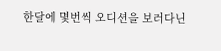한달에 몇번씩 오디션을 보러다닌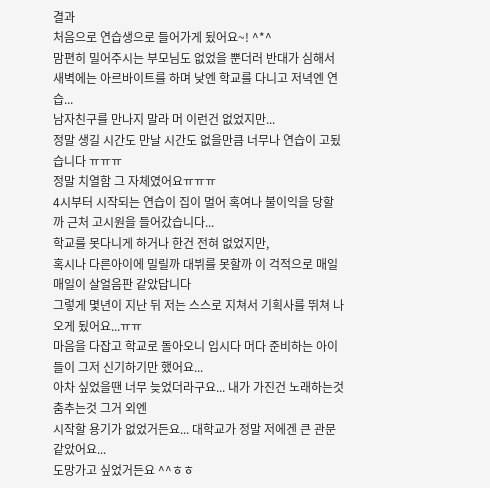결과
처음으로 연습생으로 들어가게 됬어요~! ^*^
맘편히 밀어주시는 부모님도 없었을 뿐더러 반대가 심해서
새벽에는 아르바이트를 하며 낮엔 학교를 다니고 저녁엔 연습...
남자친구를 만나지 말라 머 이런건 없었지만...
정말 생길 시간도 만날 시간도 없을만큼 너무나 연습이 고됬습니다 ㅠㅠㅠ
정말 치열함 그 자체였어요ㅠㅠㅠ
4시부터 시작되는 연습이 집이 멀어 혹여나 불이익을 당할까 근처 고시원을 들어갔습니다...
학교를 못다니게 하거나 한건 전혀 없었지만,
혹시나 다른아이에 밀릴까 대뷔를 못할까 이 걱적으로 매일매일이 살얼음판 같았답니다
그렇게 몇년이 지난 뒤 저는 스스로 지쳐서 기획사를 뛰쳐 나오게 됬어요...ㅠㅠ
마음을 다잡고 학교로 돌아오니 입시다 머다 준비하는 아이들이 그저 신기하기만 했어요...
아차 싶었을땐 너무 늦었더라구요... 내가 가진건 노래하는것 춤추는것 그거 외엔
시작할 용기가 없었거든요... 대학교가 정말 저에겐 큰 관문 같았어요...
도망가고 싶었거든요 ^^ㅎㅎ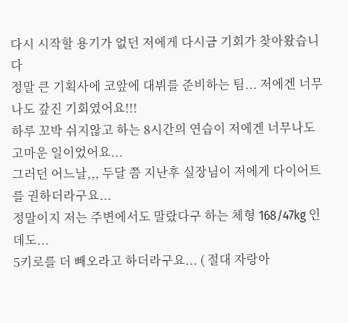다시 시작할 용기가 없던 저에게 다시금 기회가 찾아왔습니다
정말 큰 기획사에 코앞에 대뷔를 준비하는 팀... 저에겐 너무나도 갚진 기회였어요!!!
하루 꼬박 쉬지않고 하는 8시간의 연습이 저에겐 너무나도 고마운 일이었어요...
그러던 어느날,,, 두달 쯤 지난후 실장님이 저에게 다이어트를 권하더라구요...
정말이지 저는 주변에서도 말랐다구 하는 체형 168/47kg 인데도...
5키로를 더 빼오라고 하더라구요... ( 절대 자랑아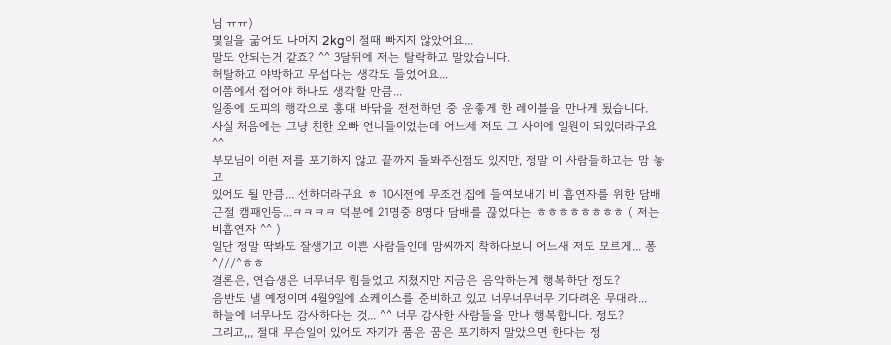님 ㅠㅠ)
몇일을 굶어도 나머지 2kg이 절때 빠지지 않았어요...
말도 안되는거 같죠? ^^ 3달뒤에 저는 탈락하고 말았습니다.
허탈하고 야박하고 무섭다는 생각도 들었어요...
이쯤에서 접어야 하나도 생각할 만큼...
일종에 도피의 행각으로 홍대 바닦을 전전하던 중 운좋게 한 레이블을 만나게 됬습니다.
사실 처음에는 그냥 친한 오빠 언니들이었는데 어느세 저도 그 사이에 일원이 되있더라구요 ^^
부모님이 이런 저를 포기하지 않고 끝까지 돌봐주신점도 있지만, 정말 이 사람들하고는 맘 놓고
있어도 될 만큼... 선하더라구요 ㅎ 10시전에 무조건 집에 들여보내기 비 흡연자를 위한 담배근절 캠패인등...ㅋㅋㅋㅋ 덕분에 21명중 8명다 담배를 끊었다는 ㅎㅎㅎㅎㅎㅎㅎㅎ ( 저는 비흡연자 ^^ )
일단 정말 딱봐도 잘생기고 이쁜 사람들인데 맘씨까지 착하다보니 어느새 저도 모르게... 퐁 ^///^ㅎㅎ
결론은, 연습생은 너무너무 힘들었고 지쳤지만 지금은 음악하는게 행복하단 정도?
음반도 낼 예정이며 4월9일에 쇼케이스를 준비하고 있고 너무너무너무 기다려온 무대라...
하늘에 너무나도 감사하다는 것... ^^ 너무 감사한 사람들을 만나 행복합니다. 정도?
그리고,,, 절대 무슨일이 있어도 자기가 품은 꿈은 포기하지 말았으면 한다는 정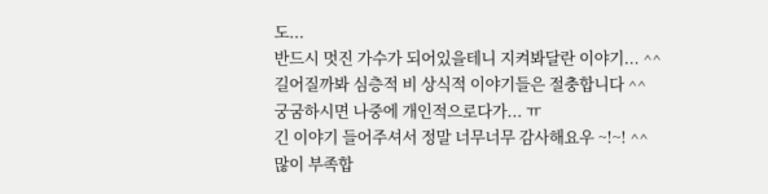도...
반드시 멋진 가수가 되어있을테니 지켜봐달란 이야기... ^^
길어질까봐 심층적 비 상식적 이야기들은 절충합니다 ^^
궁굼하시면 나중에 개인적으로다가... ㅠ
긴 이야기 들어주셔서 정말 너무너무 감사해요우 ~!~! ^^
많이 부족합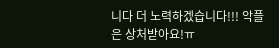니다 더 노력하겠습니다!!! 악플은 상처받아요!ㅠ